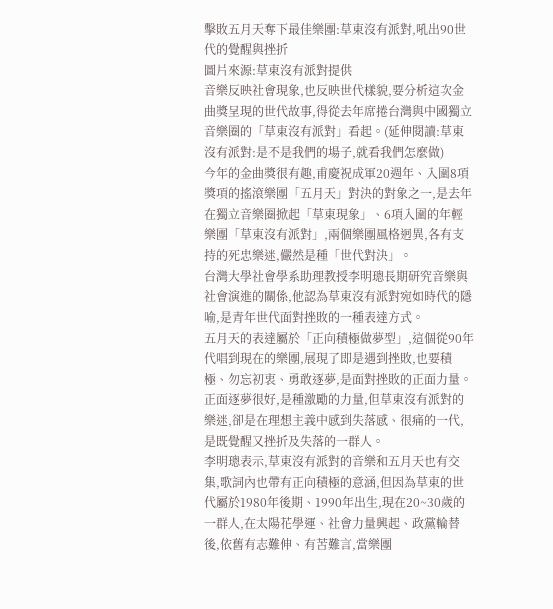擊敗五月天奪下最佳樂團:草東沒有派對,吼出90世代的覺醒與挫折
圖片來源:草東沒有派對提供
音樂反映社會現象,也反映世代樣貌,要分析這次金曲獎呈現的世代故事,得從去年席捲台灣與中國獨立音樂圈的「草東沒有派對」看起。(延伸閱讀:草東沒有派對:是不是我們的場子,就看我們怎麼做)
今年的金曲獎很有趣,甫慶祝成軍20週年、入圍8項獎項的搖滾樂團「五月天」對決的對象之一,是去年在獨立音樂圈掀起「草東現象」、6項入圍的年輕樂團「草東沒有派對」,兩個樂團風格迥異,各有支持的死忠樂迷,儼然是種「世代對決」。
台灣大學社會學系助理教授李明璁長期研究音樂與社會演進的關係,他認為草東沒有派對宛如時代的隱喻,是青年世代面對挫敗的一種表達方式。
五月天的表達屬於「正向積極做夢型」,這個從90年代唱到現在的樂團,展現了即是遇到挫敗,也要積極、勿忘初衷、勇敢逐夢,是面對挫敗的正面力量。
正面逐夢很好,是種激勵的力量,但草東沒有派對的樂迷,卻是在理想主義中感到失落感、很痛的一代,是既覺醒又挫折及失落的一群人。
李明璁表示,草東沒有派對的音樂和五月天也有交集,歌詞內也帶有正向積極的意涵,但因為草東的世代屬於1980年後期、1990年出生,現在20~30歲的一群人,在太陽花學運、社會力量興起、政黨輪替後,依舊有志難伸、有苦難言,當樂團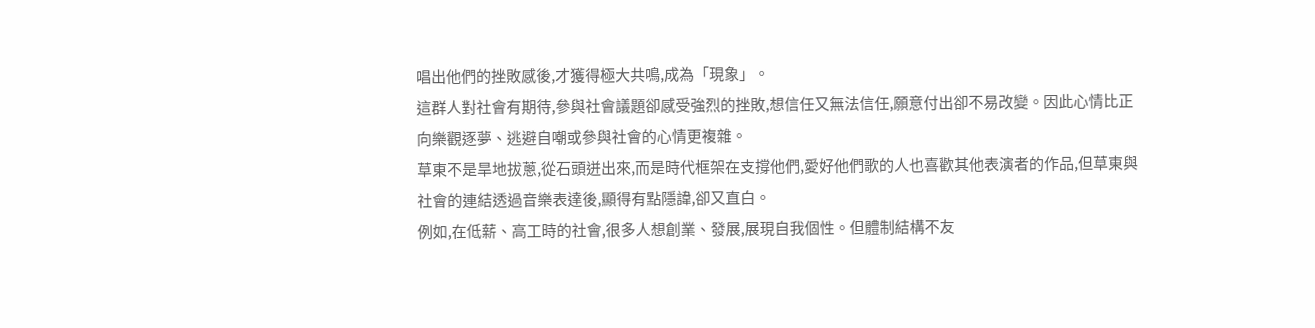唱出他們的挫敗感後,才獲得極大共鳴,成為「現象」。
這群人對社會有期待,參與社會議題卻感受強烈的挫敗,想信任又無法信任,願意付出卻不易改變。因此心情比正向樂觀逐夢、逃避自嘲或參與社會的心情更複雜。
草東不是旱地拔蔥,從石頭迸出來,而是時代框架在支撐他們,愛好他們歌的人也喜歡其他表演者的作品,但草東與社會的連結透過音樂表達後,顯得有點隱諱,卻又直白。
例如,在低薪、高工時的社會,很多人想創業、發展,展現自我個性。但體制結構不友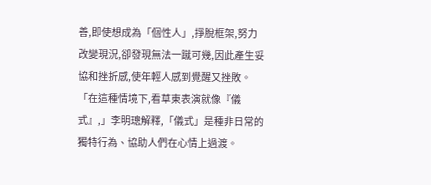善,即使想成為「個性人」,掙脫框架,努力改變現況,卻發現無法一蹴可幾,因此產生妥協和挫折感,使年輕人感到覺醒又挫敗。
「在這種情境下,看草東表演就像『儀式』,」李明璁解釋,「儀式」是種非日常的獨特行為、協助人們在心情上過渡。